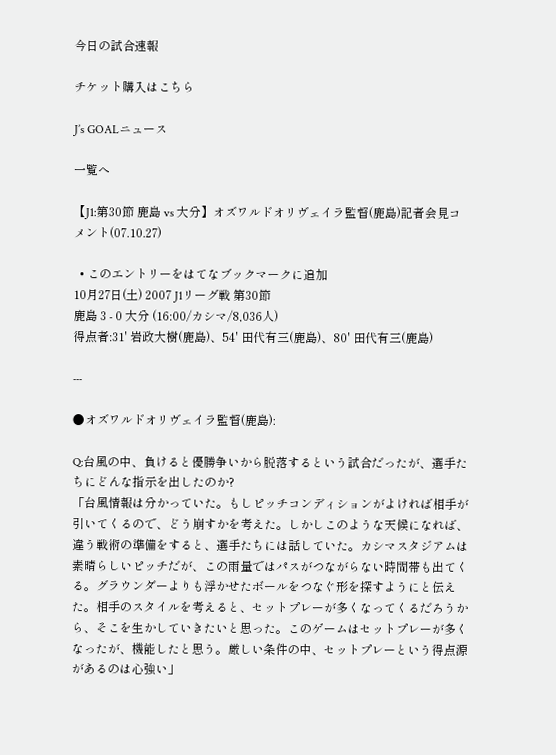今日の試合速報

チケット購入はこちら

J’s GOALニュース

一覧へ

【J1:第30節 鹿島 vs 大分】オズワルドオリヴェイラ監督(鹿島)記者会見コメント(07.10.27)

  • このエントリーをはてなブックマークに追加
10月27日(土) 2007 J1リーグ戦 第30節
鹿島 3 - 0 大分 (16:00/カシマ/8,036人)
得点者:31' 岩政大樹(鹿島)、54' 田代有三(鹿島)、80' 田代有三(鹿島)

---

●オズワルドオリヴェイラ監督(鹿島):

Q:台風の中、負けると優勝争いから脱落するという試合だったが、選手たちにどんな指示を出したのか?
「台風情報は分かっていた。もしピッチコンディションがよければ相手が引いてくるので、どう崩すかを考えた。しかしこのような天候になれば、違う戦術の準備をすると、選手たちには話していた。カシマスタジアムは素晴らしいピッチだが、この雨量ではパスがつながらない時間帯も出てくる。グラウンダーよりも浮かせたボールをつなぐ形を探すようにと伝えた。相手のスタイルを考えると、セットプレーが多くなってくるだろうから、そこを生かしていきたいと思った。このゲームはセットプレーが多くなったが、機能したと思う。厳しい条件の中、セットプレーという得点源があるのは心強い」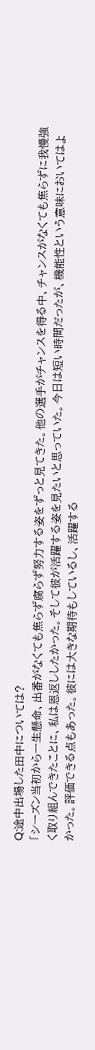Q:途中出場した田中については?
「シーズン当初から一生懸命、出番がなくても焦らず腐らず努力する姿をずっと見てきた。他の選手がチャンスを得る中、チャンスがなくても焦らずに我慢強く取り組んできたことに、私は恩返ししたかった。そして彼が活躍する姿を見たいと思っていた。今日は短い時間だったが、機能性という意味においてはよかった。評価できる点もあった。彼には大きな期待もしているし、活躍する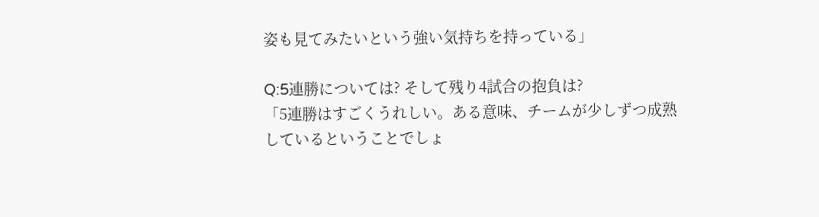姿も見てみたいという強い気持ちを持っている」

Q:5連勝については? そして残り4試合の抱負は?
「5連勝はすごくうれしい。ある意味、チームが少しずつ成熟しているということでしょ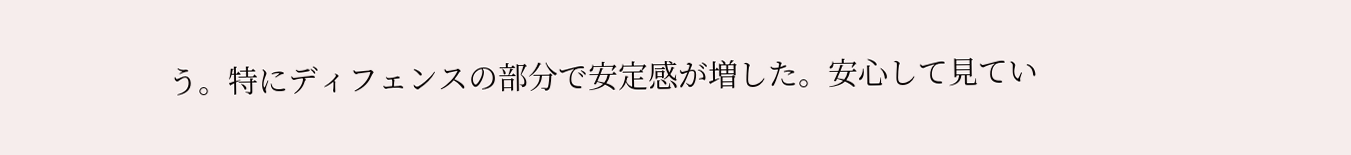う。特にディフェンスの部分で安定感が増した。安心して見てい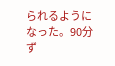られるようになった。90分ず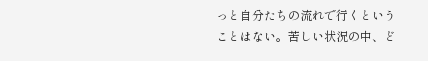っと自分たちの流れで行くということはない。苦しい状況の中、ど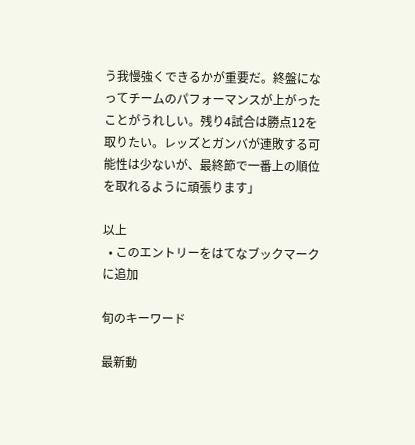う我慢強くできるかが重要だ。終盤になってチームのパフォーマンスが上がったことがうれしい。残り4試合は勝点12を取りたい。レッズとガンバが連敗する可能性は少ないが、最終節で一番上の順位を取れるように頑張ります」

以上
  • このエントリーをはてなブックマークに追加

旬のキーワード

最新動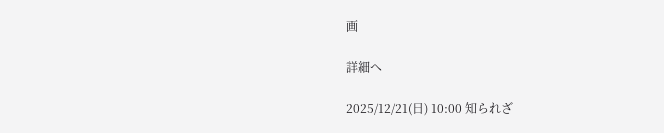画

詳細へ

2025/12/21(日) 10:00 知られざ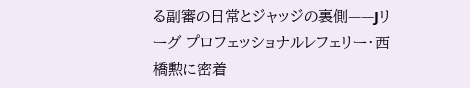る副審の日常とジャッジの裏側——Jリーグ プロフェッショナルレフェリー・西橋勲に密着